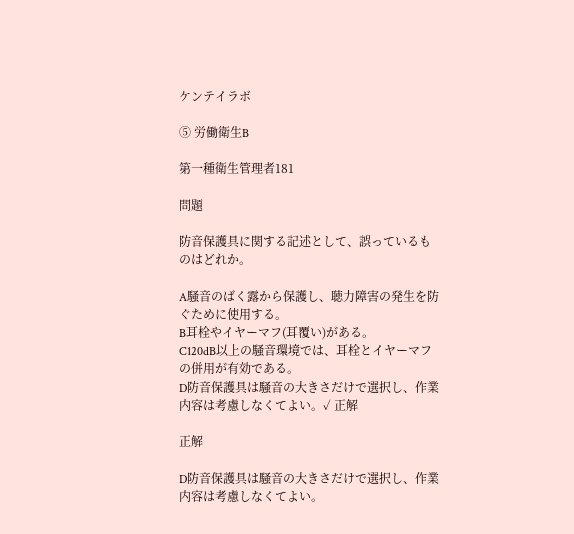ケンテイラボ

⑤ 労働衛生B

第一種衛生管理者181

問題

防音保護具に関する記述として、誤っているものはどれか。

A騒音のばく露から保護し、聴力障害の発生を防ぐために使用する。
B耳栓やイヤーマフ(耳覆い)がある。
C120dB以上の騒音環境では、耳栓とイヤーマフの併用が有効である。
D防音保護具は騒音の大きさだけで選択し、作業内容は考慮しなくてよい。✓ 正解

正解

D防音保護具は騒音の大きさだけで選択し、作業内容は考慮しなくてよい。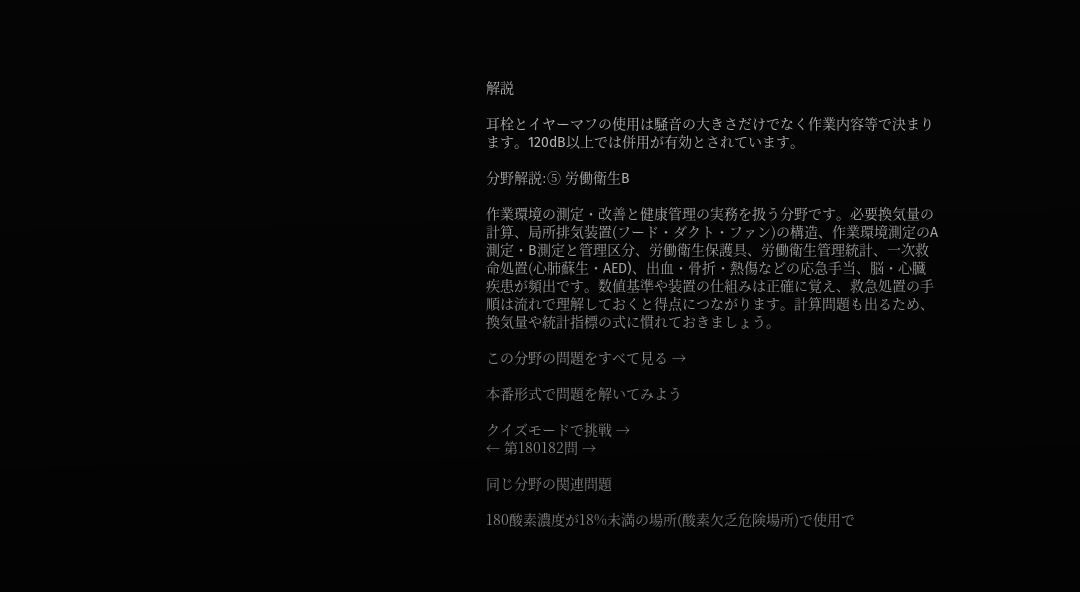解説

耳栓とイヤーマフの使用は騒音の大きさだけでなく作業内容等で決まります。120dB以上では併用が有効とされています。

分野解説:⑤ 労働衛生B

作業環境の測定・改善と健康管理の実務を扱う分野です。必要換気量の計算、局所排気装置(フード・ダクト・ファン)の構造、作業環境測定のA測定・B測定と管理区分、労働衛生保護具、労働衛生管理統計、一次救命処置(心肺蘇生・AED)、出血・骨折・熱傷などの応急手当、脳・心臓疾患が頻出です。数値基準や装置の仕組みは正確に覚え、救急処置の手順は流れで理解しておくと得点につながります。計算問題も出るため、換気量や統計指標の式に慣れておきましょう。

この分野の問題をすべて見る →

本番形式で問題を解いてみよう

クイズモードで挑戦 →
← 第180182問 →

同じ分野の関連問題

180酸素濃度が18%未満の場所(酸素欠乏危険場所)で使用で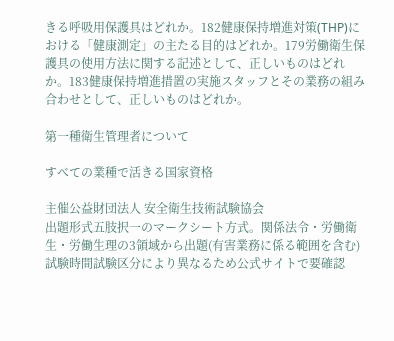きる呼吸用保護具はどれか。182健康保持増進対策(THP)における「健康測定」の主たる目的はどれか。179労働衛生保護具の使用方法に関する記述として、正しいものはどれか。183健康保持増進措置の実施スタッフとその業務の組み合わせとして、正しいものはどれか。

第一種衛生管理者について

すべての業種で活きる国家資格

主催公益財団法人 安全衛生技術試験協会
出題形式五肢択一のマークシート方式。関係法令・労働衛生・労働生理の3領域から出題(有害業務に係る範囲を含む)
試験時間試験区分により異なるため公式サイトで要確認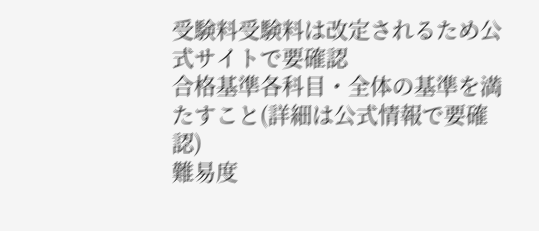受験料受験料は改定されるため公式サイトで要確認
合格基準各科目・全体の基準を満たすこと(詳細は公式情報で要確認)
難易度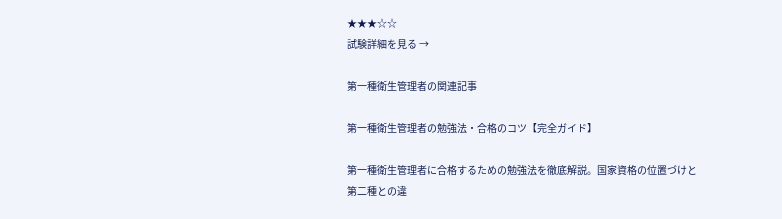★★★☆☆
試験詳細を見る →

第一種衛生管理者の関連記事

第一種衛生管理者の勉強法・合格のコツ【完全ガイド】

第一種衛生管理者に合格するための勉強法を徹底解説。国家資格の位置づけと第二種との違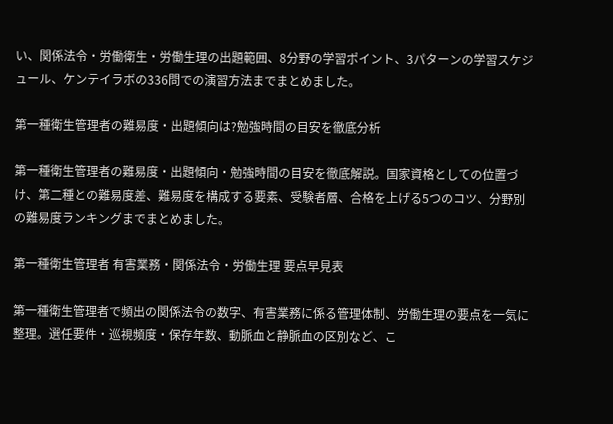い、関係法令・労働衛生・労働生理の出題範囲、8分野の学習ポイント、3パターンの学習スケジュール、ケンテイラボの336問での演習方法までまとめました。

第一種衛生管理者の難易度・出題傾向は?勉強時間の目安を徹底分析

第一種衛生管理者の難易度・出題傾向・勉強時間の目安を徹底解説。国家資格としての位置づけ、第二種との難易度差、難易度を構成する要素、受験者層、合格を上げる5つのコツ、分野別の難易度ランキングまでまとめました。

第一種衛生管理者 有害業務・関係法令・労働生理 要点早見表

第一種衛生管理者で頻出の関係法令の数字、有害業務に係る管理体制、労働生理の要点を一気に整理。選任要件・巡視頻度・保存年数、動脈血と静脈血の区別など、こ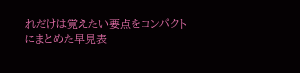れだけは覚えたい要点をコンパクトにまとめた早見表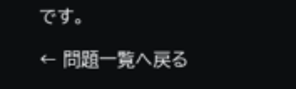です。

← 問題一覧へ戻る